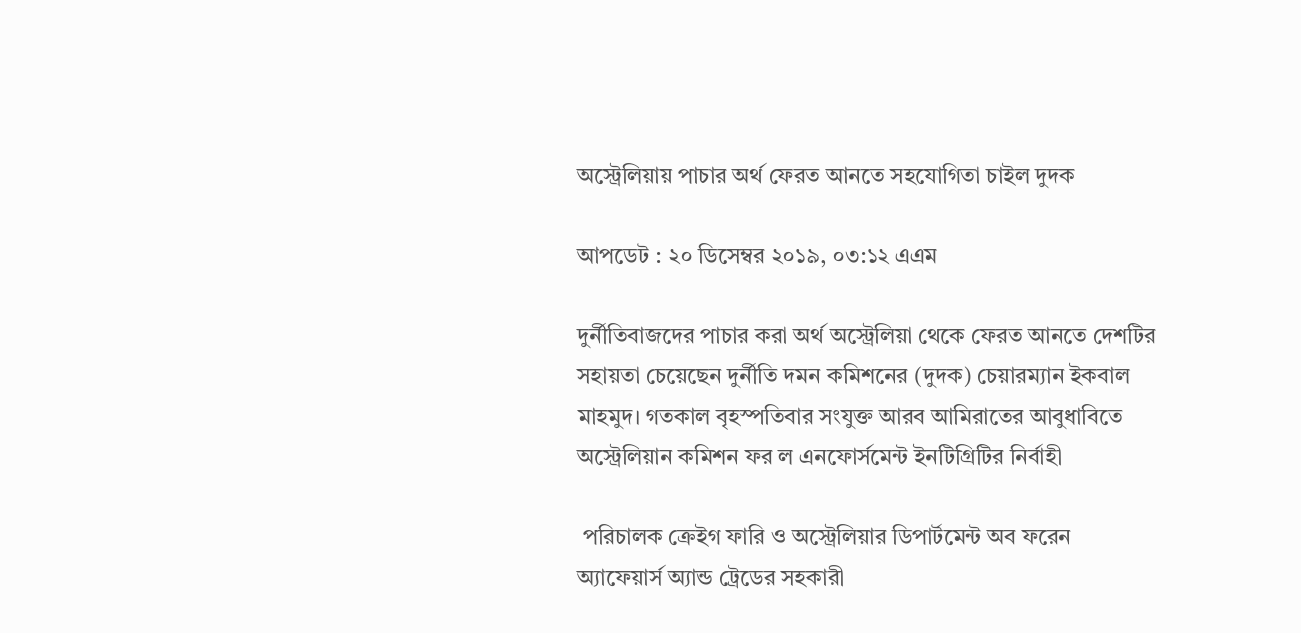অস্ট্রেলিয়ায় পাচার অর্থ ফেরত আনতে সহযোগিতা চাইল দুদক

আপডেট : ২০ ডিসেম্বর ২০১৯, ০৩:১২ এএম

দুর্নীতিবাজদের পাচার করা অর্থ অস্ট্রেলিয়া থেকে ফেরত আনতে দেশটির সহায়তা চেয়েছেন দুর্নীতি দমন কমিশনের (দুদক) চেয়ারম্যান ইকবাল মাহমুদ। গতকাল বৃহস্পতিবার সংযুক্ত আরব আমিরাতের আবুধাবিতে অস্ট্রেলিয়ান কমিশন ফর ল এনফোর্সমেন্ট ইনটিগ্রিটির নির্বাহী

 পরিচালক ক্রেইগ ফারি ও অস্ট্রেলিয়ার ডিপার্টমেন্ট অব ফরেন অ্যাফেয়ার্স অ্যান্ড ট্রেডের সহকারী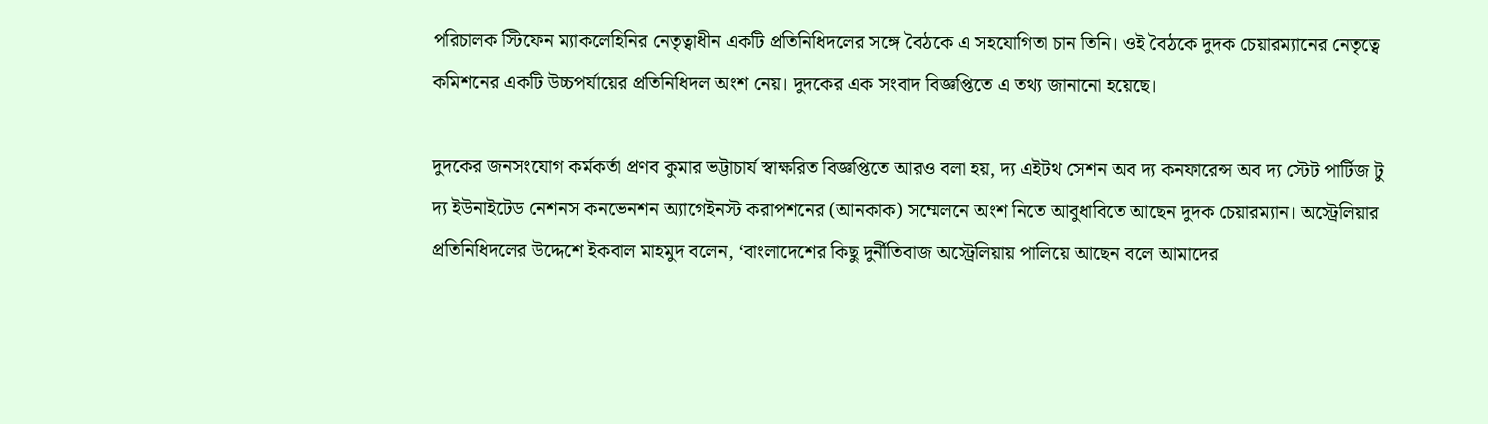পরিচালক স্টিফেন ম্যাকলেহিনির নেতৃত্বাধীন একটি প্রতিনিধিদলের সঙ্গে বৈঠকে এ সহযোগিতা চান তিনি। ওই বৈঠকে দুদক চেয়ারম্যানের নেতৃত্বে কমিশনের একটি উচ্চপর্যায়ের প্রতিনিধিদল অংশ নেয়। দুদকের এক সংবাদ বিজ্ঞপ্তিতে এ তথ্য জানানো হয়েছে।

দুদকের জনসংযোগ কর্মকর্তা প্রণব কুমার ভট্টাচার্য স্বাক্ষরিত বিজ্ঞপ্তিতে আরও বলা হয়, দ্য এইটথ সেশন অব দ্য কনফারেন্স অব দ্য স্টেট পার্টিজ টু দ্য ইউনাইটেড নেশনস কনভেনশন অ্যাগেইনস্ট করাপশনের (আনকাক) সম্মেলনে অংশ নিতে আবুধাবিতে আছেন দুদক চেয়ারম্যান। অস্ট্রেলিয়ার প্রতিনিধিদলের উদ্দেশে ইকবাল মাহমুদ বলেন, ‘বাংলাদেশের কিছু দুর্নীতিবাজ অস্ট্রেলিয়ায় পালিয়ে আছেন বলে আমাদের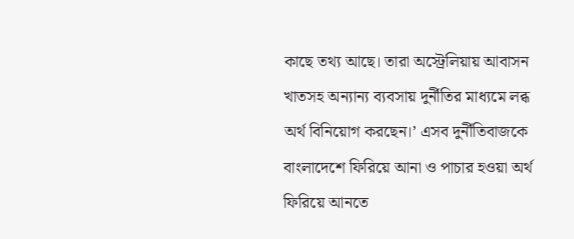কাছে তথ্য আছে। তারা অস্ট্রেলিয়ায় আবাসন খাতসহ অন্যান্য ব্যবসায় দুর্নীতির মাধ্যমে লব্ধ অর্থ বিনিয়োগ করছেন।’ এসব দুর্নীতিবাজকে বাংলাদেশে ফিরিয়ে আনা ও পাচার হওয়া অর্থ ফিরিয়ে আনতে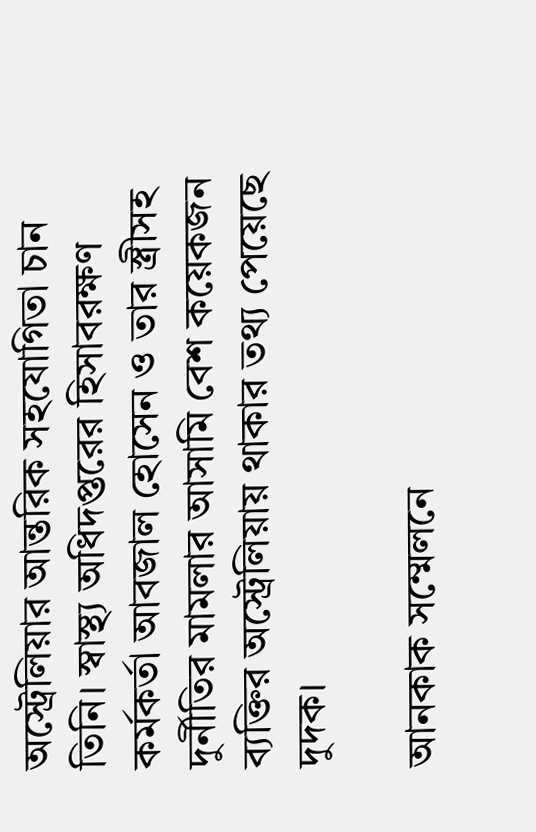অস্ট্রেলিয়ার আন্তরিক সহযোগিতা চান তিনি। স্বাস্থ্য অধিদপ্তরের হিসাবরক্ষণ কর্মকর্তা আবজাল হোসেন ও তার স্ত্রীসহ দুর্নীতির মামলার আসামি বেশ কয়েকজন ব্যক্তির অস্ট্রেলিয়ায় থাকার তথ্য পেয়েছে দুদক।

আনকাক সম্মেলনে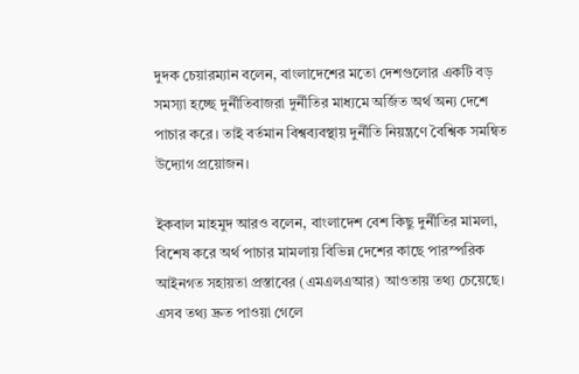দুদক চেয়ারম্যান বলেন, বাংলাদেশের মতো দেশগুলোর একটি বড় সমস্যা হচ্ছে দুর্নীতিবাজরা দুর্নীতির মাধ্যমে অর্জিত অর্থ অন্য দেশে পাচার করে। তাই বর্তমান বিশ্বব্যবস্থায় দুর্নীতি নিয়ন্ত্রণে বৈশ্বিক সমন্বিত উদ্যোগ প্রয়োজন।

ইকবাল মাহমুদ আরও বলেন, বাংলাদেশ বেশ কিছু দুর্নীতির মামলা, বিশেষ করে অর্থ পাচার মামলায় বিভিন্ন দেশের কাছে পারস্পরিক আইনগত সহায়তা প্রস্তাবের (এমএলএআর) আওতায় তথ্য চেয়েছে। এসব তথ্য দ্রুত পাওয়া গেলে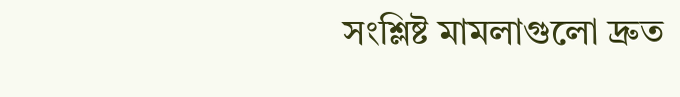সংশ্লিষ্ট মামলাগুলো দ্রুত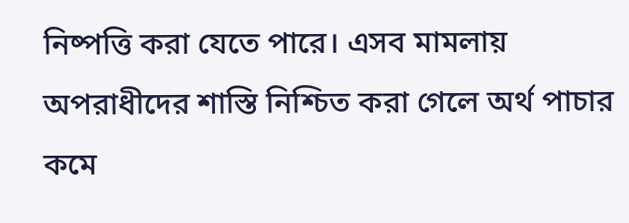নিষ্পত্তি করা যেতে পারে। এসব মামলায় অপরাধীদের শাস্তি নিশ্চিত করা গেলে অর্থ পাচার কমে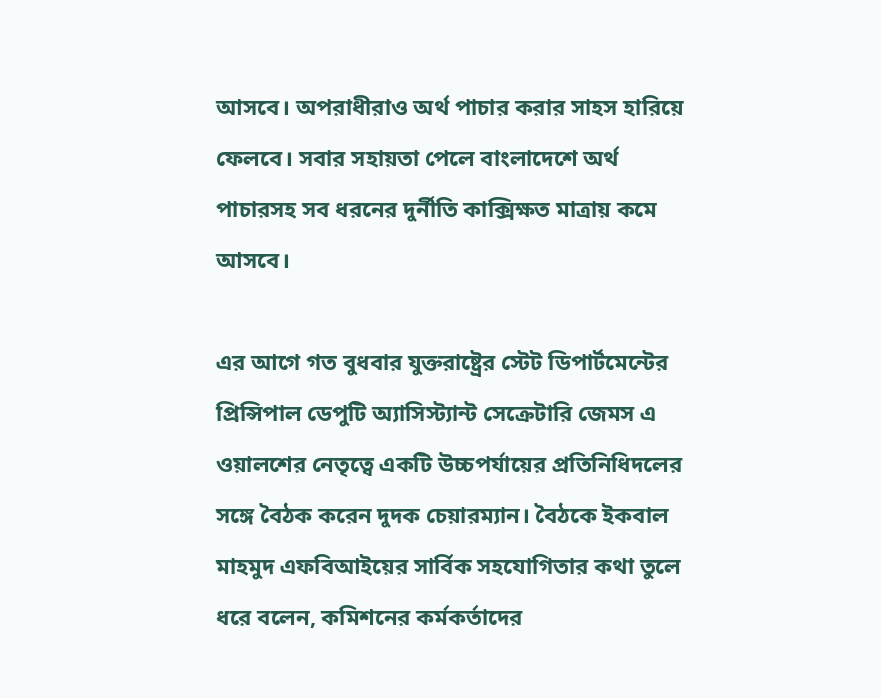আসবে। অপরাধীরাও অর্থ পাচার করার সাহস হারিয়ে ফেলবে। সবার সহায়তা পেলে বাংলাদেশে অর্থ পাচারসহ সব ধরনের দুর্নীতি কাক্সিক্ষত মাত্রায় কমে আসবে।

এর আগে গত বুধবার যুক্তরাষ্ট্রের স্টেট ডিপার্টমেন্টের প্রিন্সিপাল ডেপুটি অ্যাসিস্ট্যান্ট সেক্রেটারি জেমস এ ওয়ালশের নেতৃত্বে একটি উচ্চপর্যায়ের প্রতিনিধিদলের সঙ্গে বৈঠক করেন দুদক চেয়ারম্যান। বৈঠকে ইকবাল মাহমুদ এফবিআইয়ের সার্বিক সহযোগিতার কথা তুলে ধরে বলেন, কমিশনের কর্মকর্তাদের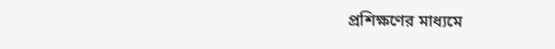প্রশিক্ষণের মাধ্যমে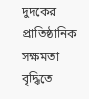দুদকের প্রাতিষ্ঠানিক সক্ষমতা বৃদ্ধিতে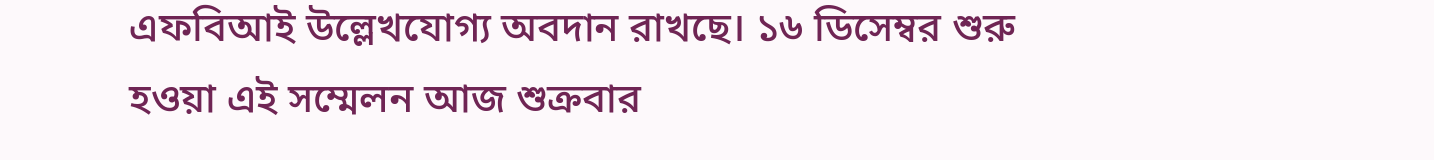এফবিআই উল্লেখযোগ্য অবদান রাখছে। ১৬ ডিসেম্বর শুরু হওয়া এই সম্মেলন আজ শুক্রবার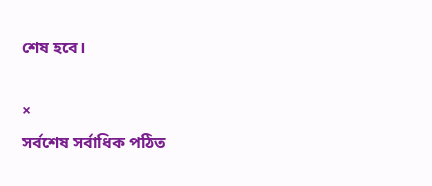শেষ হবে।

×
সর্বশেষ সর্বাধিক পঠিত